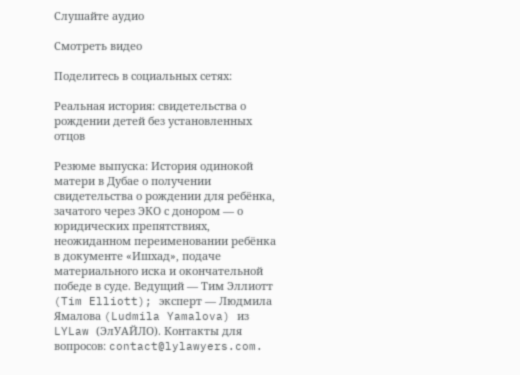Слушайте аудио

Смотреть видео

Поделитесь в социальных сетях:

Реальная история: свидетельства о рождении детей без установленных отцов

Резюме выпуска: История одинокой матери в Дубае о получении свидетельства о рождении для ребёнка, зачатого через ЭКО с донором — о юридических препятствиях, неожиданном переименовании ребёнка в документе «Ишхад», подаче материального иска и окончательной победе в суде. Ведущий — Тим Эллиотт (Tim Elliott); эксперт — Людмила Ямалова (Ludmila Yamalova) из LYLaw (ЭлУАЙЛО). Контакты для вопросов: contact@lylawyers.com.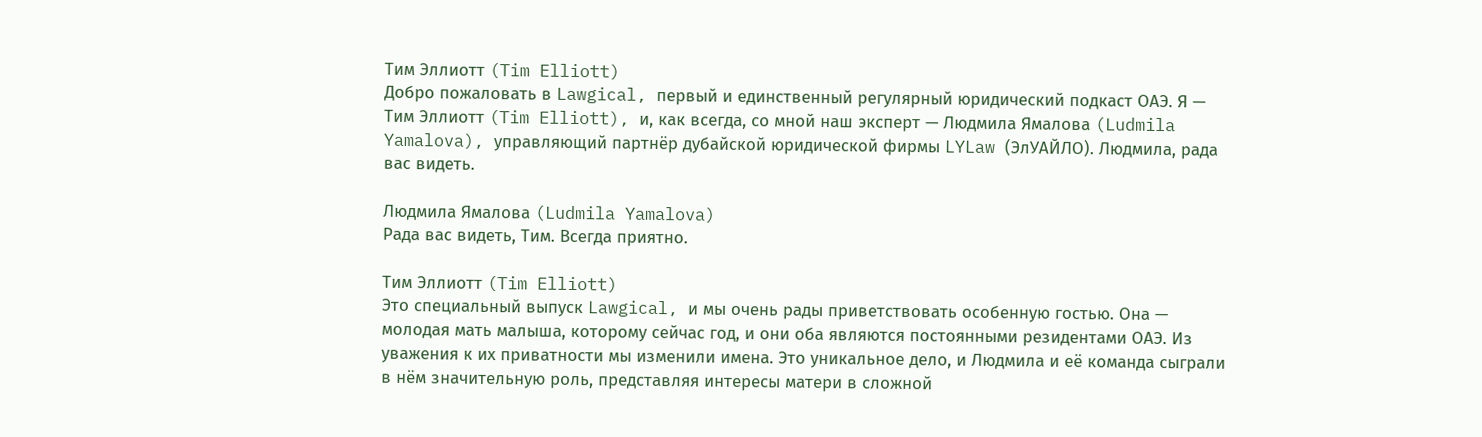Тим Эллиотт (Tim Elliott)
Добро пожаловать в Lawgical, первый и единственный регулярный юридический подкаст ОАЭ. Я — Тим Эллиотт (Tim Elliott), и, как всегда, со мной наш эксперт — Людмила Ямалова (Ludmila Yamalova), управляющий партнёр дубайской юридической фирмы LYLaw (ЭлУАЙЛО). Людмила, рада вас видеть.

Людмила Ямалова (Ludmila Yamalova)
Рада вас видеть, Тим. Всегда приятно.

Тим Эллиотт (Tim Elliott)
Это специальный выпуск Lawgical, и мы очень рады приветствовать особенную гостью. Она — молодая мать малыша, которому сейчас год, и они оба являются постоянными резидентами ОАЭ. Из уважения к их приватности мы изменили имена. Это уникальное дело, и Людмила и её команда сыграли в нём значительную роль, представляя интересы матери в сложной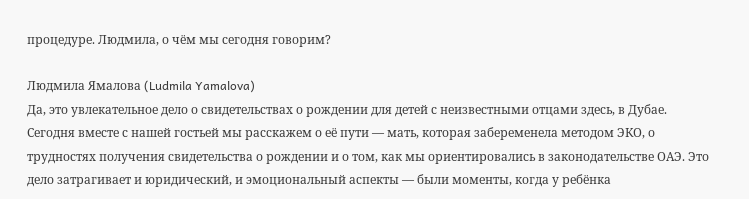процедуре. Людмила, о чём мы сегодня говорим?

Людмила Ямалова (Ludmila Yamalova)
Да, это увлекательное дело о свидетельствах о рождении для детей с неизвестными отцами здесь, в Дубае. Сегодня вместе с нашей гостьей мы расскажем о её пути — мать, которая забеременела методом ЭКО, о трудностях получения свидетельства о рождении и о том, как мы ориентировались в законодательстве ОАЭ. Это дело затрагивает и юридический, и эмоциональный аспекты — были моменты, когда у ребёнка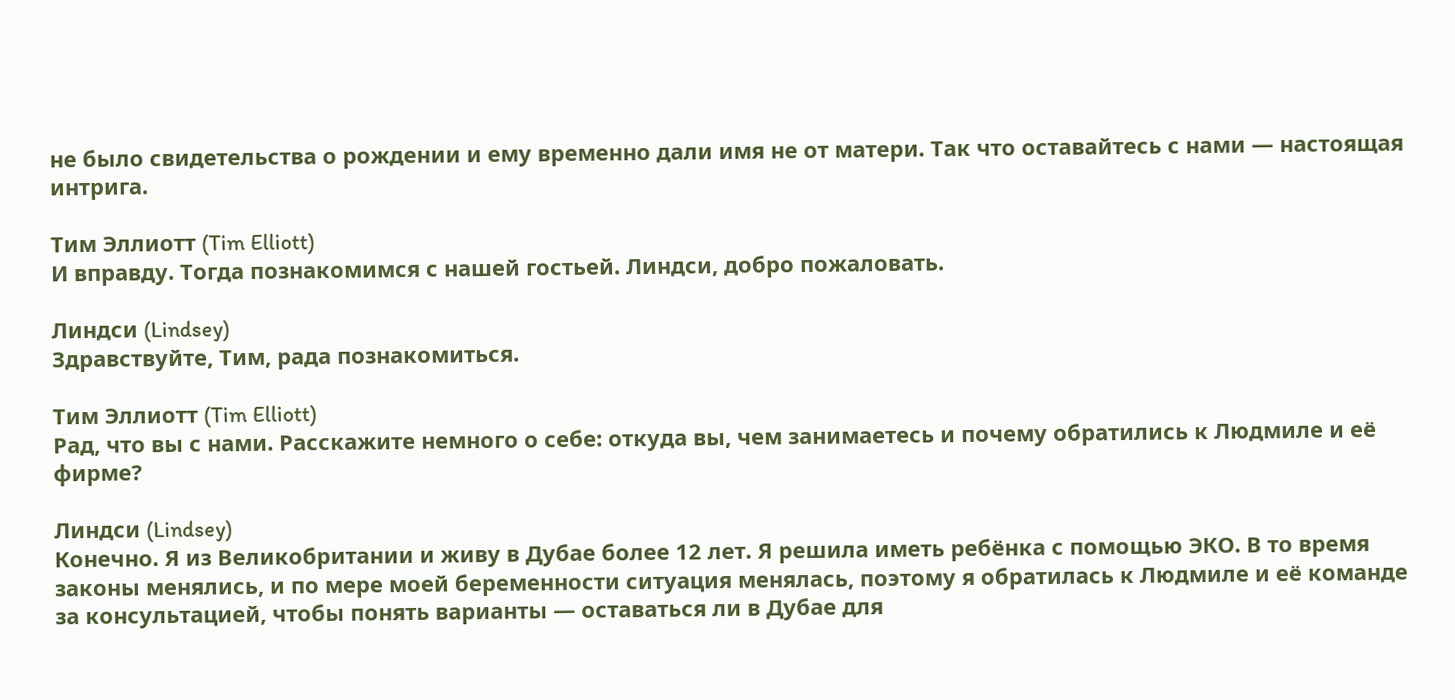не было свидетельства о рождении и ему временно дали имя не от матери. Так что оставайтесь с нами — настоящая интрига.

Тим Эллиотт (Tim Elliott)
И вправду. Тогда познакомимся с нашей гостьей. Линдси, добро пожаловать.

Линдси (Lindsey)
Здравствуйте, Тим, рада познакомиться.

Тим Эллиотт (Tim Elliott)
Рад, что вы с нами. Расскажите немного о себе: откуда вы, чем занимаетесь и почему обратились к Людмиле и её фирме?

Линдси (Lindsey)
Конечно. Я из Великобритании и живу в Дубае более 12 лет. Я решила иметь ребёнка с помощью ЭКО. В то время законы менялись, и по мере моей беременности ситуация менялась, поэтому я обратилась к Людмиле и её команде за консультацией, чтобы понять варианты — оставаться ли в Дубае для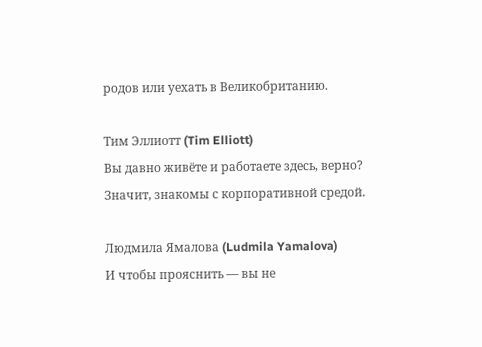родов или уехать в Великобританию.

Тим Эллиотт (Tim Elliott)
Вы давно живёте и работаете здесь, верно? Значит, знакомы с корпоративной средой.

Людмила Ямалова (Ludmila Yamalova)
И чтобы прояснить — вы не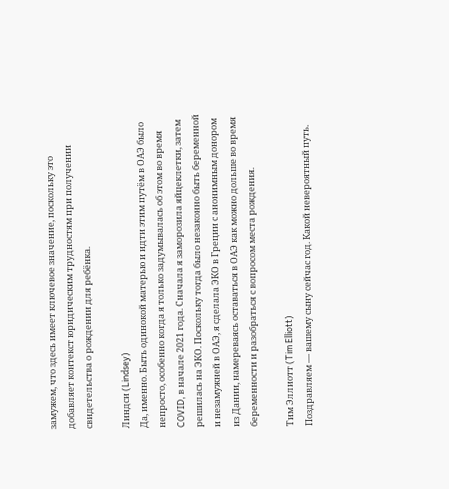замужем, что здесь имеет ключевое значение, поскольку это добавляет контекст юридическим трудностям при получении свидетельства о рождении для ребёнка.

Линдси (Lindsey)
Да, именно. Быть одинокой матерью и идти этим путём в ОАЭ было непросто, особенно когда я только задумывалась об этом во время COVID, в начале 2021 года. Сначала я заморозила яйцеклетки, затем решилась на ЭКО. Поскольку тогда было незаконно быть беременной и незамужней в ОАЭ, я сделала ЭКО в Греции с анонимным донором из Дании, намереваясь оставаться в ОАЭ как можно дольше во время беременности и разобраться с вопросом места рождения.

Тим Эллиотт (Tim Elliott)
Поздравляем — вашему сыну сейчас год. Какой невероятный путь.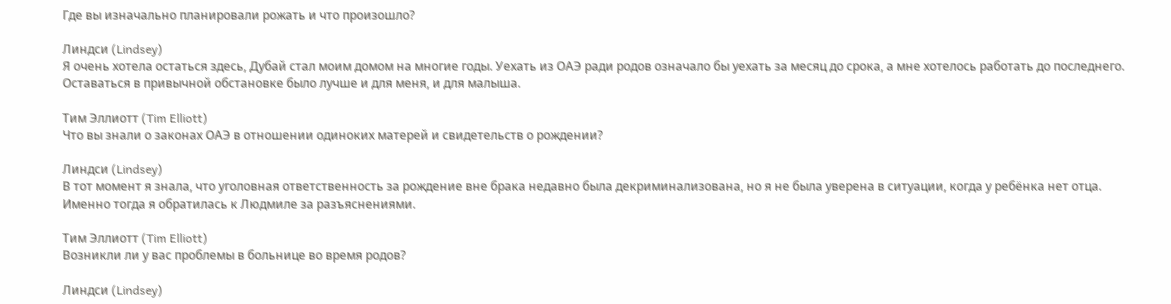Где вы изначально планировали рожать и что произошло?

Линдси (Lindsey)
Я очень хотела остаться здесь, Дубай стал моим домом на многие годы. Уехать из ОАЭ ради родов означало бы уехать за месяц до срока, а мне хотелось работать до последнего. Оставаться в привычной обстановке было лучше и для меня, и для малыша.

Тим Эллиотт (Tim Elliott)
Что вы знали о законах ОАЭ в отношении одиноких матерей и свидетельств о рождении?

Линдси (Lindsey)
В тот момент я знала, что уголовная ответственность за рождение вне брака недавно была декриминализована, но я не была уверена в ситуации, когда у ребёнка нет отца. Именно тогда я обратилась к Людмиле за разъяснениями.

Тим Эллиотт (Tim Elliott)
Возникли ли у вас проблемы в больнице во время родов?

Линдси (Lindsey)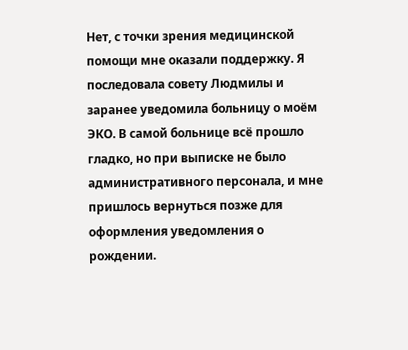Нет, с точки зрения медицинской помощи мне оказали поддержку. Я последовала совету Людмилы и заранее уведомила больницу о моём ЭКО. В самой больнице всё прошло гладко, но при выписке не было административного персонала, и мне пришлось вернуться позже для оформления уведомления о рождении.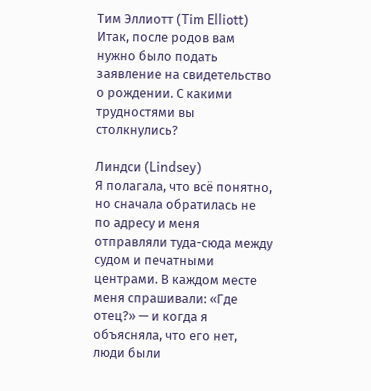Тим Эллиотт (Tim Elliott)
Итак, после родов вам нужно было подать заявление на свидетельство о рождении. С какими трудностями вы столкнулись?

Линдси (Lindsey)
Я полагала, что всё понятно, но сначала обратилась не по адресу и меня отправляли туда-сюда между судом и печатными центрами. В каждом месте меня спрашивали: «Где отец?» — и когда я объясняла, что его нет, люди были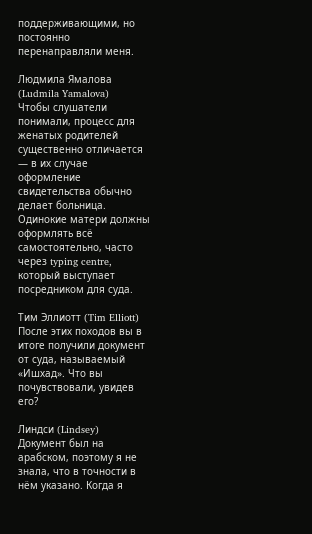поддерживающими, но постоянно перенаправляли меня.

Людмила Ямалова (Ludmila Yamalova)
Чтобы слушатели понимали, процесс для женатых родителей существенно отличается — в их случае оформление свидетельства обычно делает больница. Одинокие матери должны оформлять всё самостоятельно, часто через typing centre, который выступает посредником для суда.

Тим Эллиотт (Tim Elliott)
После этих походов вы в итоге получили документ от суда, называемый «Ишхад». Что вы почувствовали, увидев его?

Линдси (Lindsey)
Документ был на арабском, поэтому я не знала, что в точности в нём указано. Когда я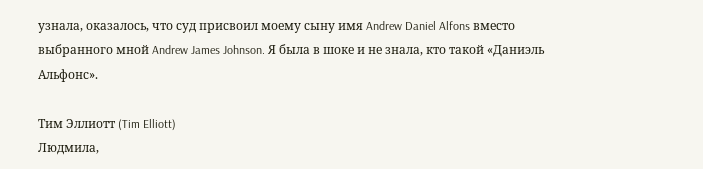узнала, оказалось, что суд присвоил моему сыну имя Andrew Daniel Alfons вместо выбранного мной Andrew James Johnson. Я была в шоке и не знала, кто такой «Даниэль Альфонс».

Тим Эллиотт (Tim Elliott)
Людмила,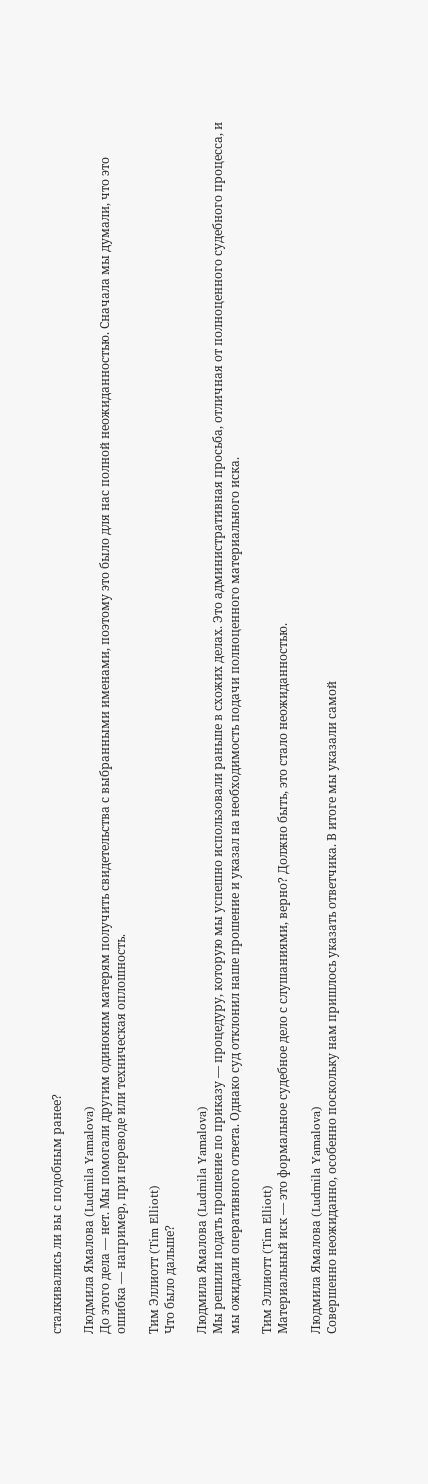сталкивались ли вы с подобным ранее?

Людмила Ямалова (Ludmila Yamalova)
До этого дела — нет. Мы помогали другим одиноким матерям получить свидетельства с выбранными именами, поэтому это было для нас полной неожиданностью. Сначала мы думали, что это ошибка — например, при переводе или техническая оплошность.

Тим Эллиотт (Tim Elliott)
Что было дальше?

Людмила Ямалова (Ludmila Yamalova)
Мы решили подать прошение по приказу — процедуру, которую мы успешно использовали раньше в схожих делах. Это административная просьба, отличная от полноценного судебного процесса, и мы ожидали оперативного ответа. Однако суд отклонил наше прошение и указал на необходимость подачи полноценного материального иска.

Тим Эллиотт (Tim Elliott)
Материальный иск — это формальное судебное дело с слушаниями, верно? Должно быть, это стало неожиданностью.

Людмила Ямалова (Ludmila Yamalova)
Совершенно неожиданно, особенно поскольку нам пришлось указать ответчика. В итоге мы указали самой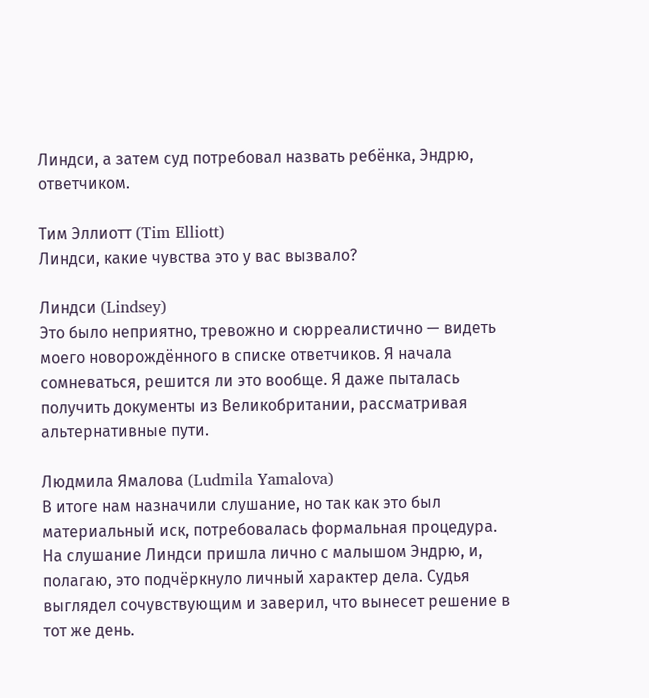Линдси, а затем суд потребовал назвать ребёнка, Эндрю, ответчиком.

Тим Эллиотт (Tim Elliott)
Линдси, какие чувства это у вас вызвало?

Линдси (Lindsey)
Это было неприятно, тревожно и сюрреалистично — видеть моего новорождённого в списке ответчиков. Я начала сомневаться, решится ли это вообще. Я даже пыталась получить документы из Великобритании, рассматривая альтернативные пути.

Людмила Ямалова (Ludmila Yamalova)
В итоге нам назначили слушание, но так как это был материальный иск, потребовалась формальная процедура. На слушание Линдси пришла лично с малышом Эндрю, и, полагаю, это подчёркнуло личный характер дела. Судья выглядел сочувствующим и заверил, что вынесет решение в тот же день.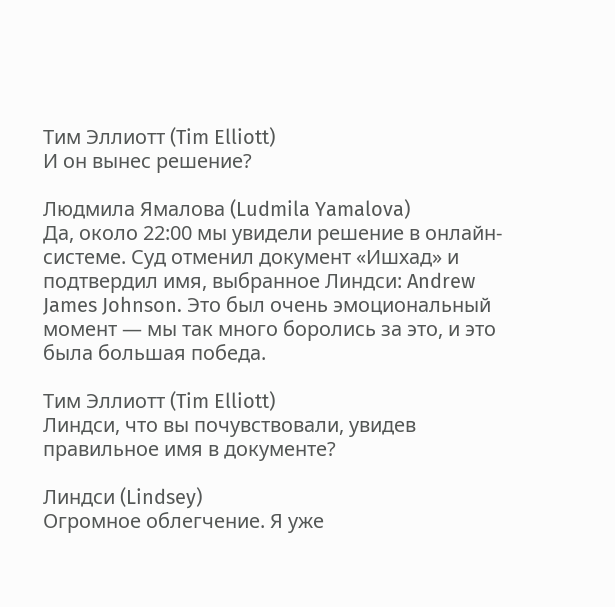Тим Эллиотт (Tim Elliott)
И он вынес решение?

Людмила Ямалова (Ludmila Yamalova)
Да, около 22:00 мы увидели решение в онлайн-системе. Суд отменил документ «Ишхад» и подтвердил имя, выбранное Линдси: Andrew James Johnson. Это был очень эмоциональный момент — мы так много боролись за это, и это была большая победа.

Тим Эллиотт (Tim Elliott)
Линдси, что вы почувствовали, увидев правильное имя в документе?

Линдси (Lindsey)
Огромное облегчение. Я уже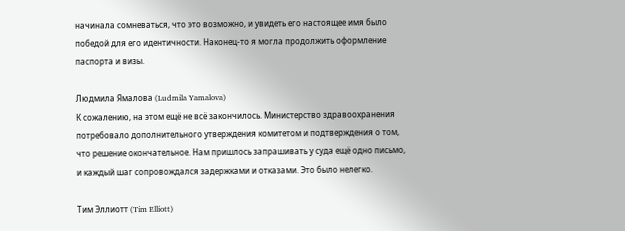начинала сомневаться, что это возможно, и увидеть его настоящее имя было победой для его идентичности. Наконец-то я могла продолжить оформление паспорта и визы.

Людмила Ямалова (Ludmila Yamalova)
К сожалению, на этом ещё не всё закончилось. Министерство здравоохранения потребовало дополнительного утверждения комитетом и подтверждения о том, что решение окончательное. Нам пришлось запрашивать у суда ещё одно письмо, и каждый шаг сопровождался задержками и отказами. Это было нелегко.

Тим Эллиотт (Tim Elliott)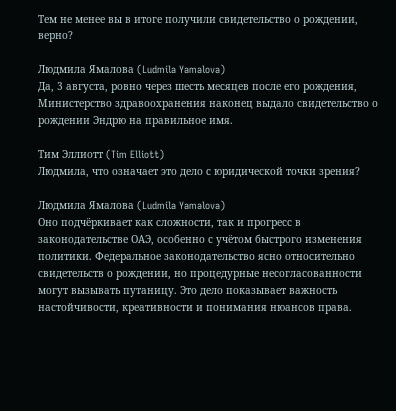Тем не менее вы в итоге получили свидетельство о рождении, верно?

Людмила Ямалова (Ludmila Yamalova)
Да, 3 августа, ровно через шесть месяцев после его рождения, Министерство здравоохранения наконец выдало свидетельство о рождении Эндрю на правильное имя.

Тим Эллиотт (Tim Elliott)
Людмила, что означает это дело с юридической точки зрения?

Людмила Ямалова (Ludmila Yamalova)
Оно подчёркивает как сложности, так и прогресс в законодательстве ОАЭ, особенно с учётом быстрого изменения политики. Федеральное законодательство ясно относительно свидетельств о рождении, но процедурные несогласованности могут вызывать путаницу. Это дело показывает важность настойчивости, креативности и понимания нюансов права.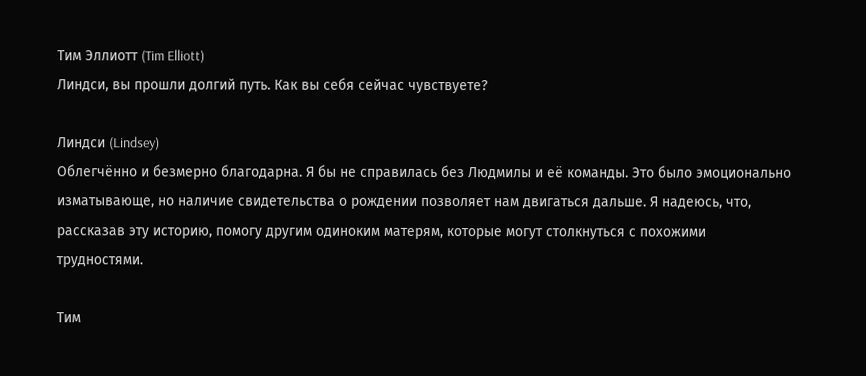Тим Эллиотт (Tim Elliott)
Линдси, вы прошли долгий путь. Как вы себя сейчас чувствуете?

Линдси (Lindsey)
Облегчённо и безмерно благодарна. Я бы не справилась без Людмилы и её команды. Это было эмоционально изматывающе, но наличие свидетельства о рождении позволяет нам двигаться дальше. Я надеюсь, что, рассказав эту историю, помогу другим одиноким матерям, которые могут столкнуться с похожими трудностями.

Тим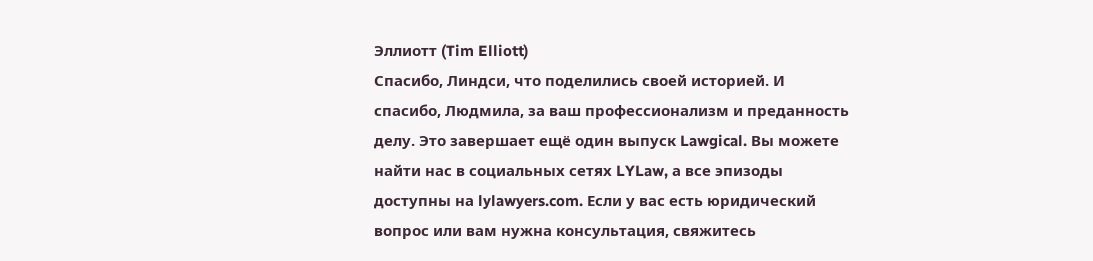Эллиотт (Tim Elliott)
Спасибо, Линдси, что поделились своей историей. И спасибо, Людмила, за ваш профессионализм и преданность делу. Это завершает ещё один выпуск Lawgical. Вы можете найти нас в социальных сетях LYLaw, а все эпизоды доступны на lylawyers.com. Если у вас есть юридический вопрос или вам нужна консультация, свяжитесь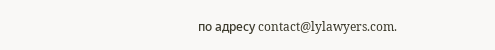по адресу contact@lylawyers.com.